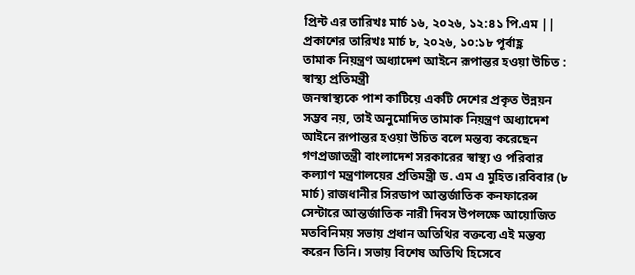প্রিন্ট এর তারিখঃ মার্চ ১৬, ২০২৬, ১২:৪১ পি.এম || প্রকাশের তারিখঃ মার্চ ৮, ২০২৬, ১০:১৮ পূর্বাহ্ণ
তামাক নিয়ন্ত্রণ অধ্যাদেশ আইনে রূপান্তর হওয়া উচিত : স্বাস্থ্য প্রতিমন্ত্রী
জনস্বাস্থ্যকে পাশ কাটিয়ে একটি দেশের প্রকৃত উন্নয়ন সম্ভব নয়, তাই অনুমোদিত তামাক নিয়ন্ত্রণ অধ্যাদেশ আইনে রূপান্তর হওয়া উচিত বলে মন্তব্য করেছেন গণপ্রজাতন্ত্রী বাংলাদেশ সরকারের স্বাস্থ্য ও পরিবার কল্যাণ মন্ত্রণালয়ের প্রতিমন্ত্রী ড. এম এ মুহিত।রবিবার (৮ মার্চ) রাজধানীর সিরডাপ আন্তর্জাতিক কনফারেন্স সেন্টারে আন্তর্জাতিক নারী দিবস উপলক্ষে আয়োজিত মতবিনিময় সভায় প্রধান অতিথির বক্তব্যে এই মন্তব্য করেন তিনি। সভায় বিশেষ অতিথি হিসেবে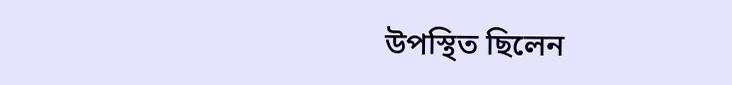উপস্থিত ছিলেন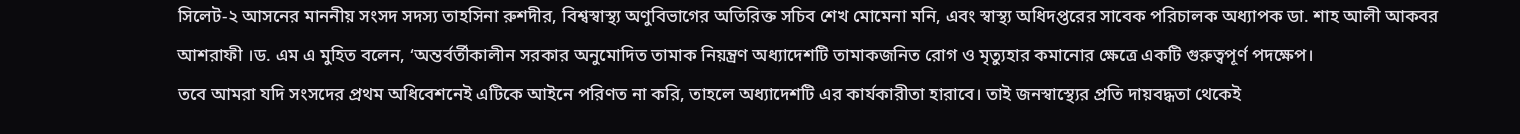সিলেট-২ আসনের মাননীয় সংসদ সদস্য তাহসিনা রুশদীর, বিশ্বস্বাস্থ্য অণুবিভাগের অতিরিক্ত সচিব শেখ মোমেনা মনি, এবং স্বাস্থ্য অধিদপ্তরের সাবেক পরিচালক অধ্যাপক ডা. শাহ আলী আকবর আশরাফী ।ড. এম এ মুহিত বলেন, ‘অন্তর্বর্তীকালীন সরকার অনুমোদিত তামাক নিয়ন্ত্রণ অধ্যাদেশটি তামাকজনিত রোগ ও মৃত্যুহার কমানোর ক্ষেত্রে একটি গুরুত্বপূর্ণ পদক্ষেপ।
তবে আমরা যদি সংসদের প্রথম অধিবেশনেই এটিকে আইনে পরিণত না করি, তাহলে অধ্যাদেশটি এর কার্যকারীতা হারাবে। তাই জনস্বাস্থ্যের প্রতি দায়বদ্ধতা থেকেই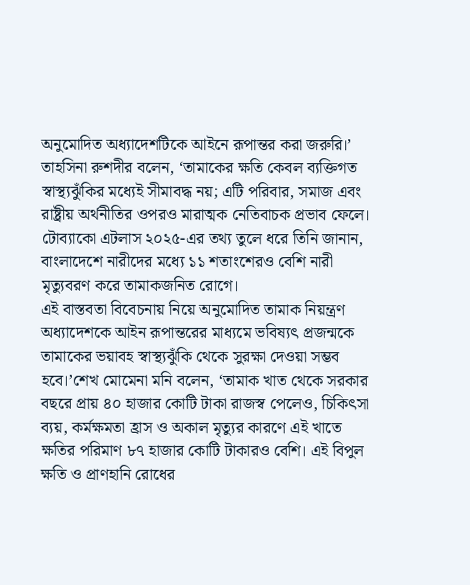অনুমোদিত অধ্যাদেশটিকে আইনে রূপান্তর করা জরুরি।’
তাহসিনা রুশদীর বলেন, ‘তামাকের ক্ষতি কেবল ব্যক্তিগত স্বাস্থ্যঝুঁকির মধ্যেই সীমাবদ্ধ নয়; এটি পরিবার, সমাজ এবং রাষ্ট্রীয় অর্থনীতির ওপরও মারাত্মক নেতিবাচক প্রভাব ফেলে। টোব্যাকো এটলাস ২০২৫-এর তথ্য তুলে ধরে তিনি জানান, বাংলাদেশে নারীদের মধ্যে ১১ শতাংশেরও বেশি নারী মৃত্যুবরণ করে তামাকজনিত রোগে।
এই বাস্তবতা বিবেচনায় নিয়ে অনুমোদিত তামাক নিয়ন্ত্রণ অধ্যাদেশকে আইন রূপান্তরের মাধ্যমে ভবিষ্যৎ প্রজন্মকে তামাকের ভয়াবহ স্বাস্থ্যঝুঁকি থেকে সুরক্ষা দেওয়া সম্ভব হবে।’শেখ মোমেনা মনি বলেন, ‘তামাক খাত থেকে সরকার বছরে প্রায় ৪০ হাজার কোটি টাকা রাজস্ব পেলেও, চিকিৎসা ব্যয়, কর্মক্ষমতা হ্রাস ও অকাল মৃত্যুর কারণে এই খাতে ক্ষতির পরিমাণ ৮৭ হাজার কোটি টাকারও বেশি। এই বিপুল ক্ষতি ও প্রাণহানি রোধের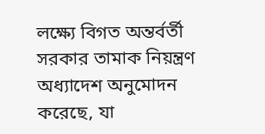লক্ষ্যে বিগত অন্তর্বর্তী সরকার তামাক নিয়ন্ত্রণ অধ্যাদেশ অনুমোদন করেছে, যা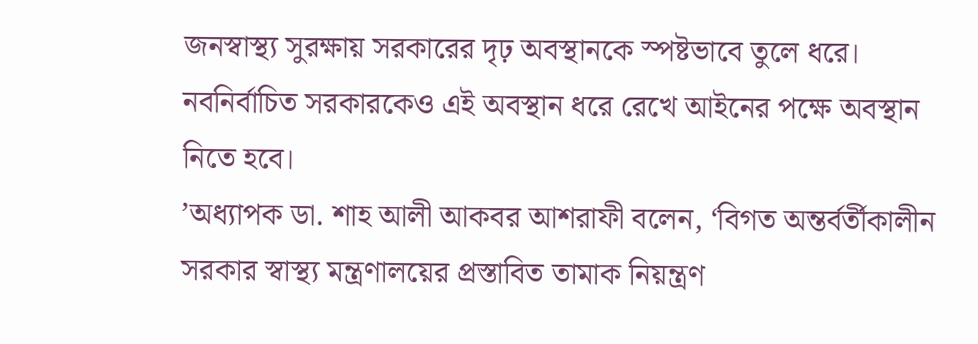জনস্বাস্থ্য সুরক্ষায় সরকারের দৃঢ় অবস্থানকে স্পষ্টভাবে তুলে ধরে। নবনির্বাচিত সরকারকেও এই অবস্থান ধরে রেখে আইনের পক্ষে অবস্থান নিতে হবে।
’অধ্যাপক ডা. শাহ আলী আকবর আশরাফী বলেন, ‘বিগত অন্তর্বর্তীকালীন সরকার স্বাস্থ্য মন্ত্রণালয়ের প্রস্তাবিত তামাক নিয়ন্ত্রণ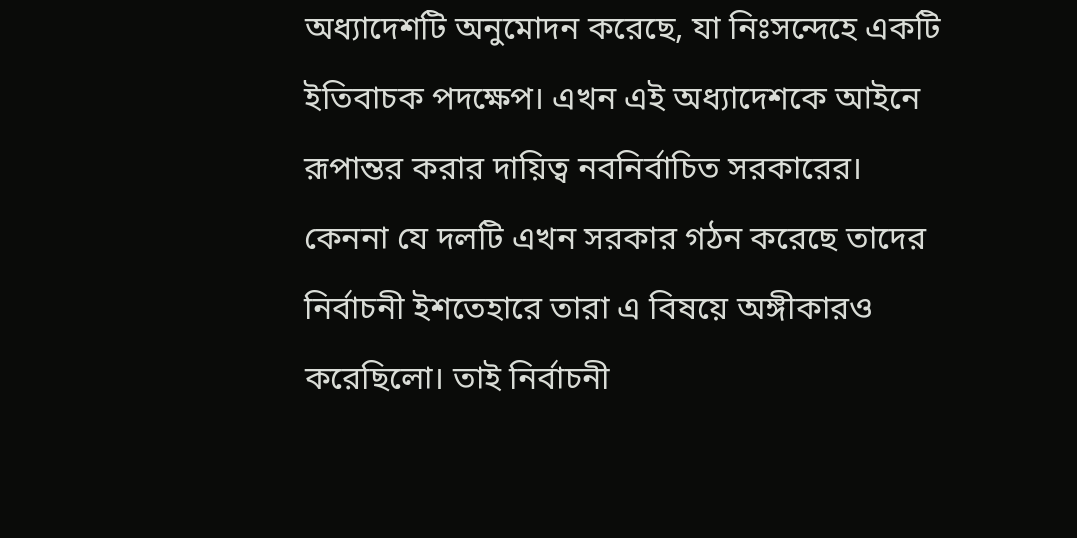অধ্যাদেশটি অনুমোদন করেছে, যা নিঃসন্দেহে একটি ইতিবাচক পদক্ষেপ। এখন এই অধ্যাদেশকে আইনে রূপান্তর করার দায়িত্ব নবনির্বাচিত সরকারের। কেননা যে দলটি এখন সরকার গঠন করেছে তাদের নির্বাচনী ইশতেহারে তারা এ বিষয়ে অঙ্গীকারও করেছিলো। তাই নির্বাচনী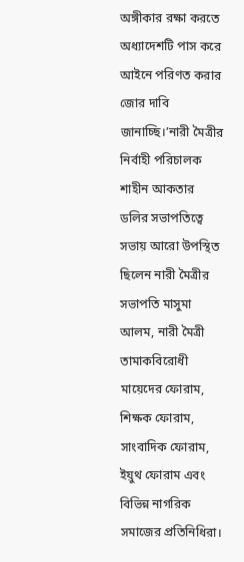অঙ্গীকার রক্ষা করতে অধ্যাদেশটি পাস করে আইনে পরিণত করার জোর দাবি জানাচ্ছি।’নারী মৈত্রীর নির্বাহী পরিচালক শাহীন আকতার ডলির সভাপতিত্বে সভায় আরো উপস্থিত ছিলেন নারী মৈত্রীর সভাপতি মাসুমা আলম, নারী মৈত্রী তামাকবিরোধী মায়েদের ফোরাম, শিক্ষক ফোরাম, সাংবাদিক ফোরাম, ইয়ুথ ফোরাম এবং বিভিন্ন নাগরিক সমাজের প্রতিনিধিরা।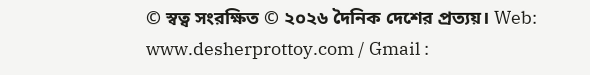© স্বত্ব সংরক্ষিত © ২০২৬ দৈনিক দেশের প্রত্যয়। Web: www.desherprottoy.com / Gmail :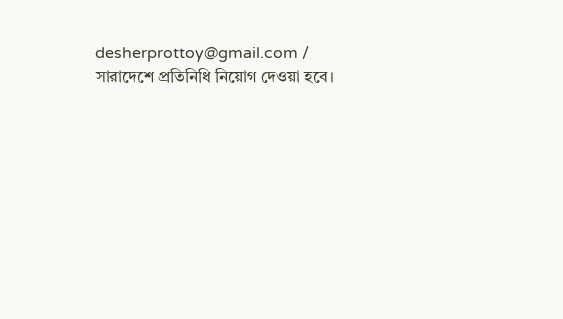desherprottoy@gmail.com / সারাদেশে প্রতিনিধি নিয়োগ দেওয়া হবে।